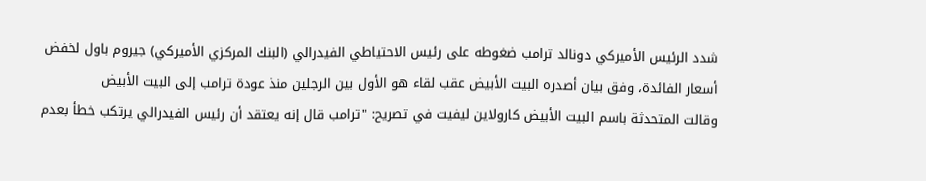شدد الرئيس الأميركي دونالد ترامب ضغوطه على رئيس الاحتياطي الفيدرالي (البنك المركزي الأميركي) جيروم باول لخفض أسعار الفائدة، وفق بيان أصدره البيت الأبيض عقب لقاء هو الأول بين الرجلين منذ عودة ترامب إلى البيت الأبيض
وقالت المتحدثة باسم البيت الأبيض كارولاين ليفيت في تصريح: "ترامب قال إنه يعتقد أن رئيس الفيدرالي يرتكب خطأ بعدم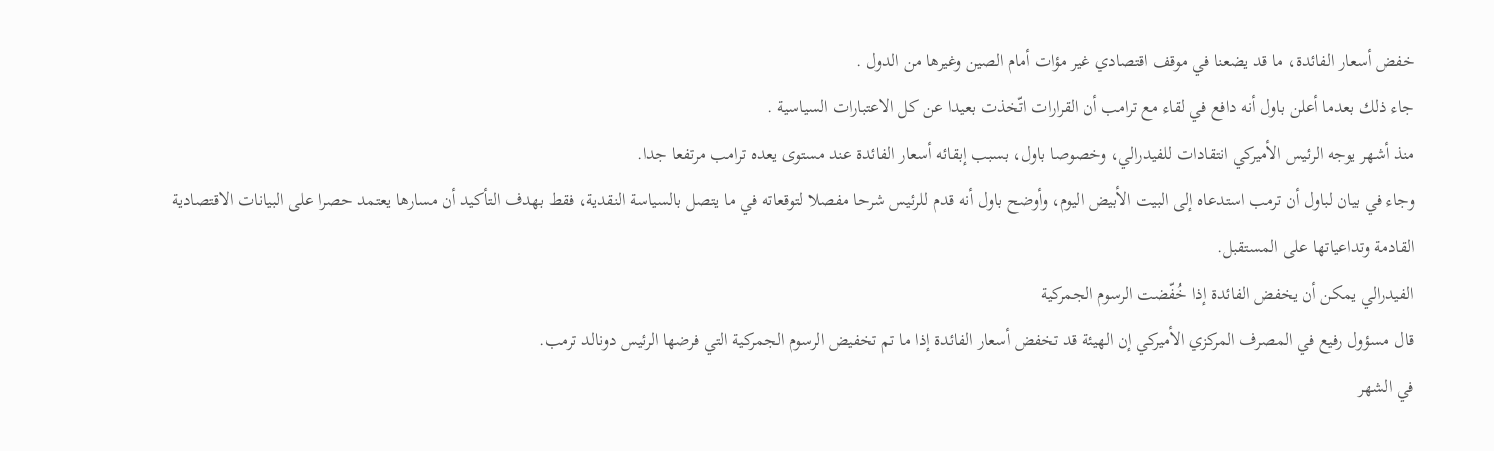خفض أسعار الفائدة، ما قد يضعنا في موقف اقتصادي غير مؤات أمام الصين وغيرها من الدول .
جاء ذلك بعدما أعلن باول أنه دافع في لقاء مع ترامب أن القرارات اتّخذت بعيدا عن كل الاعتبارات السياسية .
منذ أشهر يوجه الرئيس الأميركي انتقادات للفيدرالي، وخصوصا باول، بسبب إبقائه أسعار الفائدة عند مستوى يعده ترامب مرتفعا جدا.
وجاء في بيان لباول أن ترمب استدعاه إلى البيت الأبيض اليوم، وأوضح باول أنه قدم للرئيس شرحا مفصلا لتوقعاته في ما يتصل بالسياسة النقدية، فقط بهدف التأكيد أن مسارها يعتمد حصرا على البيانات الاقتصادية القادمة وتداعياتها على المستقبل.
الفيدرالي يمكن أن يخفض الفائدة إذا خُفّضت الرسوم الجمركية
قال مسؤول رفيع في المصرف المركزي الأميركي إن الهيئة قد تخفض أسعار الفائدة إذا ما تم تخفيض الرسوم الجمركية التي فرضها الرئيس دونالد ترمب.
في الشهر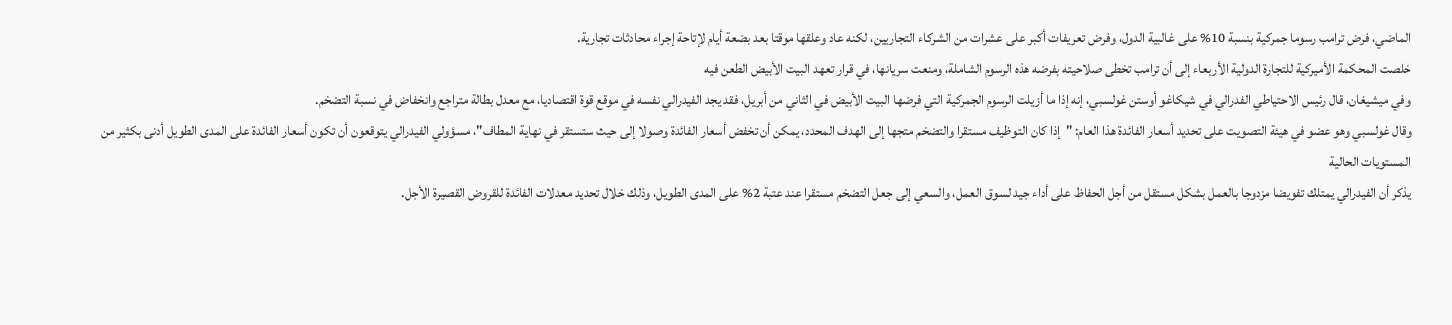الماضي، فرض ترامب رسوما جمركية بنسبة 10% على غالبية الدول، وفرض تعريفات أكبر على عشرات من الشركاء التجاريين، لكنه عاد وعلقها موقتا بعد بضعة أيام لإتاحة إجراء محادثات تجارية.
خلصت المحكمة الأميركية للتجارة الدولية الأربعاء إلى أن ترامب تخطى صلاحيته بفرضه هذه الرسوم الشاملة، ومنعت سريانها، في قرار تعهد البيت الأبيض الطعن فيه
وفي ميشيغان، قال رئيس الاحتياطي الفدرالي في شيكاغو أوستن غولسبي، إنه إذا ما أزيلت الرسوم الجمركية التي فرضها البيت الأبيض في الثاني من أبريل، فقد يجد الفيدرالي نفسه في موقع قوة اقتصاديا، مع معدل بطالة متراجع وانخفاض في نسبة التضخم.
وقال غولسبي وهو عضو في هيئة التصويت على تحديد أسعار الفائدة هذا العام: "إذا كان التوظيف مستقرا والتضخم متجها إلى الهدف المحدد، يمكن أن تخفض أسعار الفائدة وصولا إلى حيث ستستقر في نهاية المطاف"، مسؤولي الفيدرالي يتوقعون أن تكون أسعار الفائدة على المدى الطويل أدنى بكثير من المستويات الحالية
يذكر أن الفيدرالي يمتلك تفويضا مزدوجا بالعمل بشكل مستقل من أجل الحفاظ على أداء جيد لسوق العمل، والسعي إلى جعل التضخم مستقرا عند عتبة 2% على المدى الطويل، وذلك خلال تحديد معدلات الفائدة للقروض القصيرة الأجل.